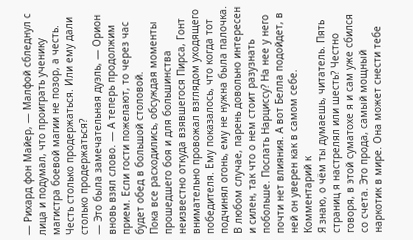— Рихард фон Майер, — Малфой сбледнул с лица и подумал, что проиграть ученику магистра боевой магии не позор, а честь. Честь столько продержаться. Или ему дали столько продержаться?
— Это была замечательная дуэль, — Орион вновь взял слово. — А теперь продолжим прием. Если гости пожелают, то через час будет обед в большой столовой.
Пока все расходились, обсуждая моменты прошедшего боя и для большинства неизвестно откуда взявшегося Пирса, Гонт внимательно провожал взглядом уходящего победителя. Ему показалось, что когда тот подчинял огонь, ему не нужна была палочка. В любом случае, парень довольно интересен и силен, так что о нем стоит разузнать побольше. Послать Нарциссу? На нее у него почти нет влияния. А вот Белла подойдет, в ней он уверен как в самом себе.
Комментарий к
Я знаю, о чём ты думаешь, читатель. Пять страниц я настрелял или шесть? Честно говоря, в этой суматохе я и сам уже сбился со счета. Это прода, самый мощный наркотик в мире. Она может снести тебе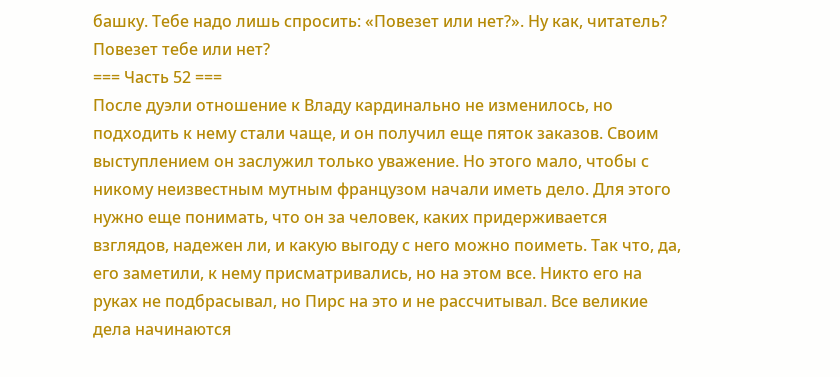башку. Тебе надо лишь спросить: «Повезет или нет?». Ну как, читатель? Повезет тебе или нет?
=== Часть 52 ===
После дуэли отношение к Владу кардинально не изменилось, но подходить к нему стали чаще, и он получил еще пяток заказов. Своим выступлением он заслужил только уважение. Но этого мало, чтобы с никому неизвестным мутным французом начали иметь дело. Для этого нужно еще понимать, что он за человек, каких придерживается взглядов, надежен ли, и какую выгоду с него можно поиметь. Так что, да, его заметили, к нему присматривались, но на этом все. Никто его на руках не подбрасывал, но Пирс на это и не рассчитывал. Все великие дела начинаются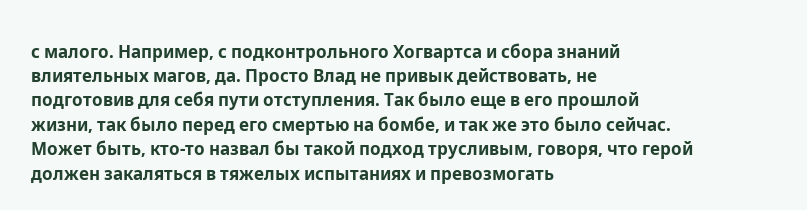с малого. Например, с подконтрольного Хогвартса и сбора знаний влиятельных магов, да. Просто Влад не привык действовать, не подготовив для себя пути отступления. Так было еще в его прошлой жизни, так было перед его смертью на бомбе, и так же это было сейчас. Может быть, кто-то назвал бы такой подход трусливым, говоря, что герой должен закаляться в тяжелых испытаниях и превозмогать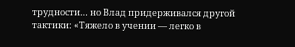трудности… но Влад придерживался другой тактики: «Тяжело в учении — легко в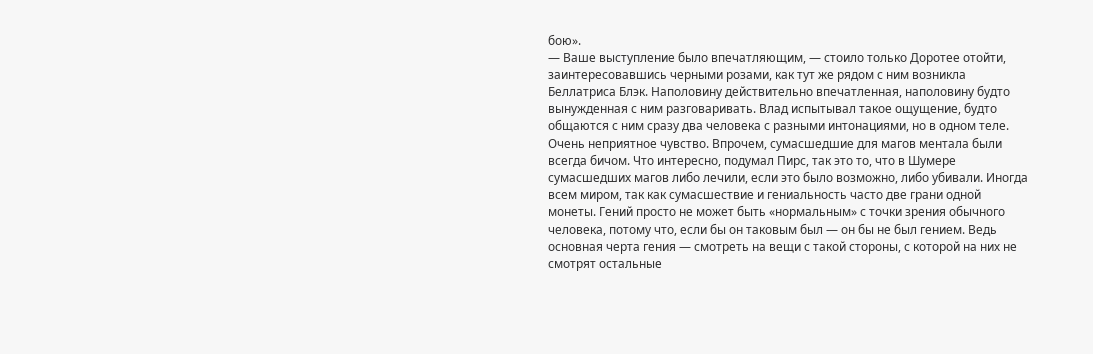бою».
— Ваше выступление было впечатляющим, — стоило только Доротее отойти, заинтересовавшись черными розами, как тут же рядом с ним возникла Беллатриса Блэк. Наполовину действительно впечатленная, наполовину будто вынужденная с ним разговаривать. Влад испытывал такое ощущение, будто общаются с ним сразу два человека с разными интонациями, но в одном теле. Очень неприятное чувство. Впрочем, сумасшедшие для магов ментала были всегда бичом. Что интересно, подумал Пирс, так это то, что в Шумере сумасшедших магов либо лечили, если это было возможно, либо убивали. Иногда всем миром, так как сумасшествие и гениальность часто две грани одной монеты. Гений просто не может быть «нормальным» с точки зрения обычного человека, потому что, если бы он таковым был — он бы не был гением. Ведь основная черта гения — смотреть на вещи с такой стороны, с которой на них не смотрят остальные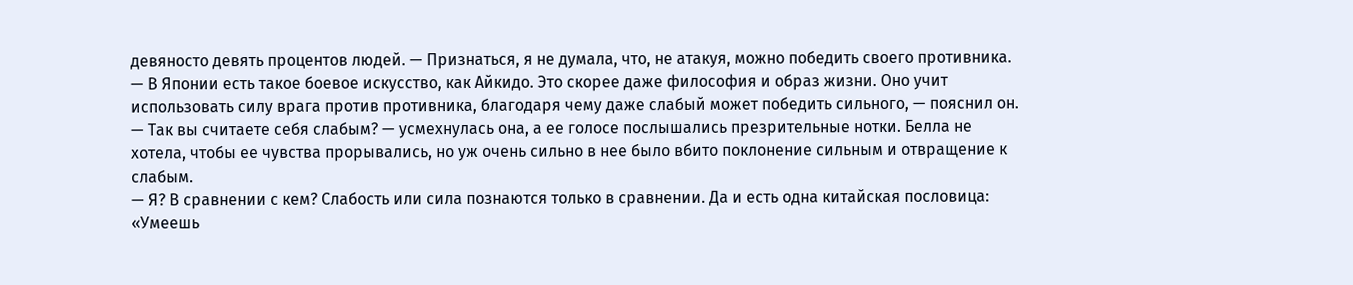девяносто девять процентов людей. — Признаться, я не думала, что, не атакуя, можно победить своего противника.
— В Японии есть такое боевое искусство, как Айкидо. Это скорее даже философия и образ жизни. Оно учит использовать силу врага против противника, благодаря чему даже слабый может победить сильного, — пояснил он.
— Так вы считаете себя слабым? — усмехнулась она, а ее голосе послышались презрительные нотки. Белла не хотела, чтобы ее чувства прорывались, но уж очень сильно в нее было вбито поклонение сильным и отвращение к слабым.
— Я? В сравнении с кем? Слабость или сила познаются только в сравнении. Да и есть одна китайская пословица: «Умеешь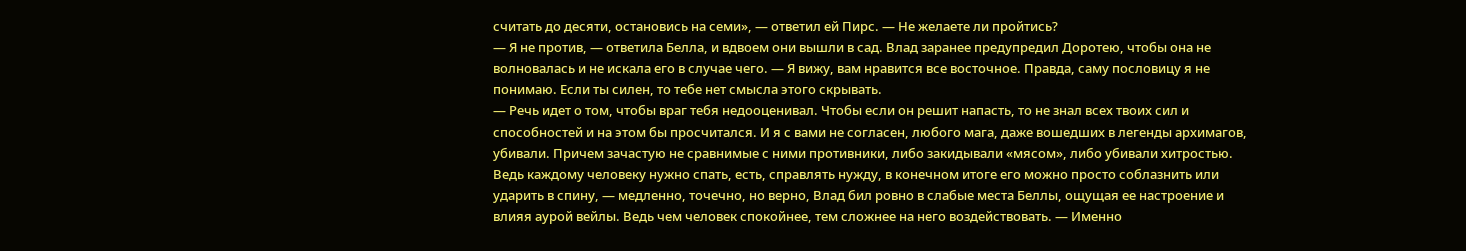считать до десяти, остановись на семи», — ответил ей Пирс. — Не желаете ли пройтись?
— Я не против, — ответила Белла, и вдвоем они вышли в сад. Влад заранее предупредил Доротею, чтобы она не волновалась и не искала его в случае чего. — Я вижу, вам нравится все восточное. Правда, саму пословицу я не понимаю. Если ты силен, то тебе нет смысла этого скрывать.
— Речь идет о том, чтобы враг тебя недооценивал. Чтобы если он решит напасть, то не знал всех твоих сил и способностей и на этом бы просчитался. И я с вами не согласен, любого мага, даже вошедших в легенды архимагов, убивали. Причем зачастую не сравнимые с ними противники, либо закидывали «мясом», либо убивали хитростью. Ведь каждому человеку нужно спать, есть, справлять нужду, в конечном итоге его можно просто соблазнить или ударить в спину, — медленно, точечно, но верно, Влад бил ровно в слабые места Беллы, ощущая ее настроение и влияя аурой вейлы. Ведь чем человек спокойнее, тем сложнее на него воздействовать. — Именно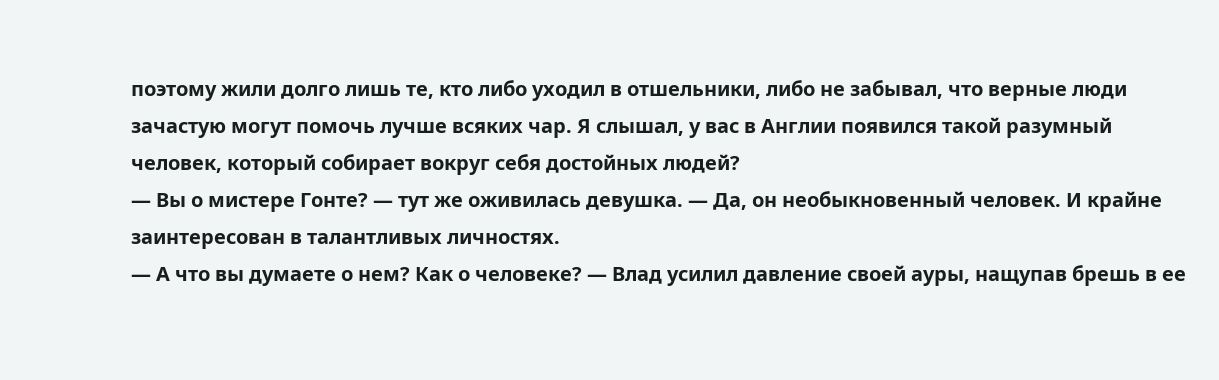поэтому жили долго лишь те, кто либо уходил в отшельники, либо не забывал, что верные люди зачастую могут помочь лучше всяких чар. Я слышал, у вас в Англии появился такой разумный человек, который собирает вокруг себя достойных людей?
— Вы о мистере Гонте? — тут же оживилась девушка. — Да, он необыкновенный человек. И крайне заинтересован в талантливых личностях.
— А что вы думаете о нем? Как о человеке? — Влад усилил давление своей ауры, нащупав брешь в ее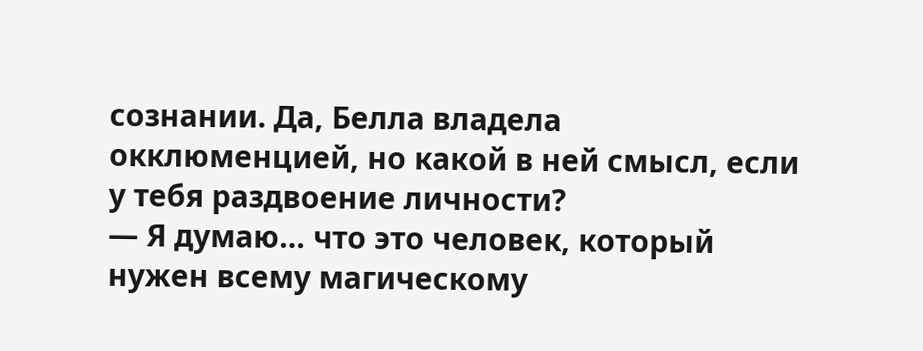сознании. Да, Белла владела окклюменцией, но какой в ней смысл, если у тебя раздвоение личности?
— Я думаю… что это человек, который нужен всему магическому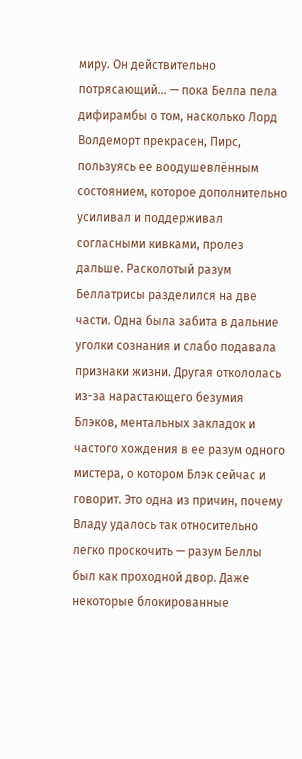миру. Он действительно потрясающий… — пока Белла пела дифирамбы о том, насколько Лорд Волдеморт прекрасен, Пирс, пользуясь ее воодушевлённым состоянием, которое дополнительно усиливал и поддерживал согласными кивками, пролез дальше. Расколотый разум Беллатрисы разделился на две части. Одна была забита в дальние уголки сознания и слабо подавала признаки жизни. Другая откололась из-за нарастающего безумия Блэков, ментальных закладок и частого хождения в ее разум одного мистера, о котором Блэк сейчас и говорит. Это одна из причин, почему Владу удалось так относительно легко проскочить — разум Беллы был как проходной двор. Даже некоторые блокированные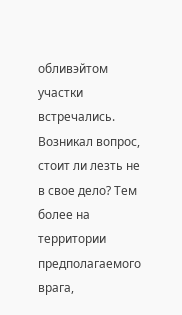обливэйтом участки встречались. Возникал вопрос, стоит ли лезть не в свое дело? Тем более на территории предполагаемого врага,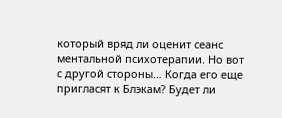который вряд ли оценит сеанс ментальной психотерапии. Но вот с другой стороны… Когда его еще пригласят к Блэкам? Будет ли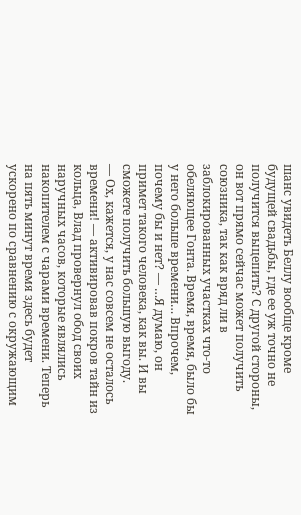шанс увидеть Беллу вообще кроме будущей свадьбы, где ее уж точно не получится выцепить? С другой стороны, он вот прямо сейчас может получить союзника, так как вряд ли в заблокированных участках что-то обеляющее Гонта. Время, время, было бы у него больше времени… Впрочем, почему бы и нет? — …Я думаю, он примет такого человека, как вы. И вы сможете получить большую выгоду.
— Ох, кажется, у нас совсем не осталось времени! — активировав покров тайн из кольца, Влад провернул обод своих наручных часов, которые являлись накопителем с чарами времени. Теперь на пять минут время здесь будет ускорено по сравнению с окружающим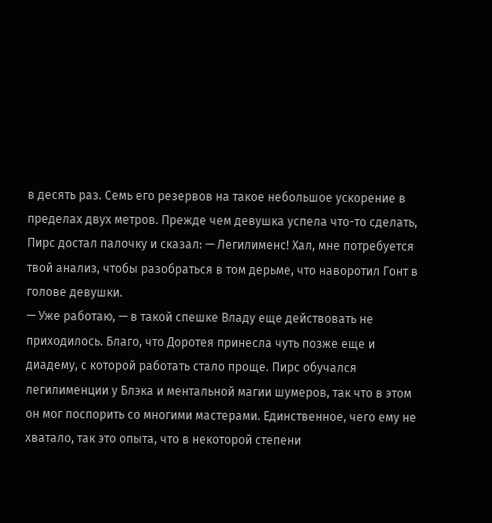в десять раз. Семь его резервов на такое небольшое ускорение в пределах двух метров. Прежде чем девушка успела что-то сделать, Пирс достал палочку и сказал: — Легилименс! Хал, мне потребуется твой анализ, чтобы разобраться в том дерьме, что наворотил Гонт в голове девушки.
— Уже работаю, — в такой спешке Владу еще действовать не приходилось. Благо, что Доротея принесла чуть позже еще и диадему, с которой работать стало проще. Пирс обучался легилименции у Блэка и ментальной магии шумеров, так что в этом он мог поспорить со многими мастерами. Единственное, чего ему не хватало, так это опыта, что в некоторой степени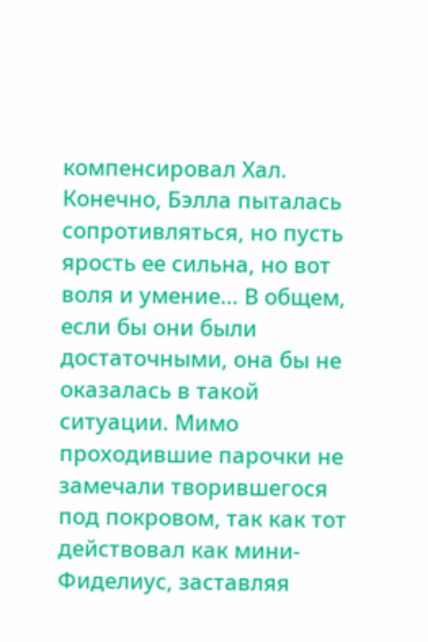компенсировал Хал. Конечно, Бэлла пыталась сопротивляться, но пусть ярость ее сильна, но вот воля и умение… В общем, если бы они были достаточными, она бы не оказалась в такой ситуации. Мимо проходившие парочки не замечали творившегося под покровом, так как тот действовал как мини-Фиделиус, заставляя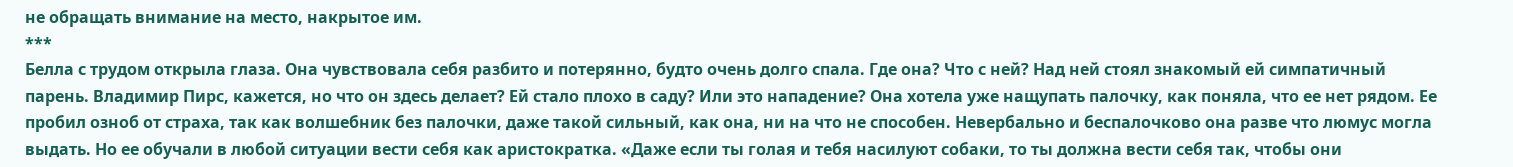не обращать внимание на место, накрытое им.
***
Белла с трудом открыла глаза. Она чувствовала себя разбито и потерянно, будто очень долго спала. Где она? Что с ней? Над ней стоял знакомый ей симпатичный парень. Владимир Пирс, кажется, но что он здесь делает? Ей стало плохо в саду? Или это нападение? Она хотела уже нащупать палочку, как поняла, что ее нет рядом. Ее пробил озноб от страха, так как волшебник без палочки, даже такой сильный, как она, ни на что не способен. Невербально и беспалочково она разве что люмус могла выдать. Но ее обучали в любой ситуации вести себя как аристократка. «Даже если ты голая и тебя насилуют собаки, то ты должна вести себя так, чтобы они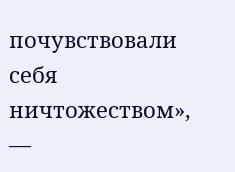почувствовали себя ничтожеством», —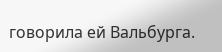говорила ей Вальбурга.